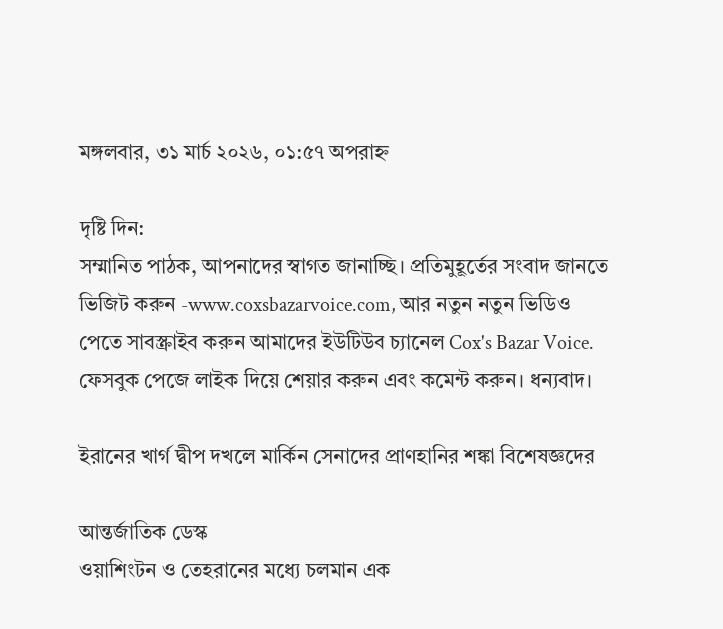মঙ্গলবার, ৩১ মার্চ ২০২৬, ০১:৫৭ অপরাহ্ন

দৃষ্টি দিন:
সম্মানিত পাঠক, আপনাদের স্বাগত জানাচ্ছি। প্রতিমুহূর্তের সংবাদ জানতে ভিজিট করুন -www.coxsbazarvoice.com, আর নতুন নতুন ভিডিও পেতে সাবস্ক্রাইব করুন আমাদের ইউটিউব চ্যানেল Cox's Bazar Voice. ফেসবুক পেজে লাইক দিয়ে শেয়ার করুন এবং কমেন্ট করুন। ধন্যবাদ।

ইরানের খার্গ দ্বীপ দখলে মার্কিন সেনাদের প্রাণহানির শঙ্কা বিশেষজ্ঞদের

আন্তর্জাতিক ডেস্ক
ওয়াশিংটন ও তেহরানের মধ্যে চলমান এক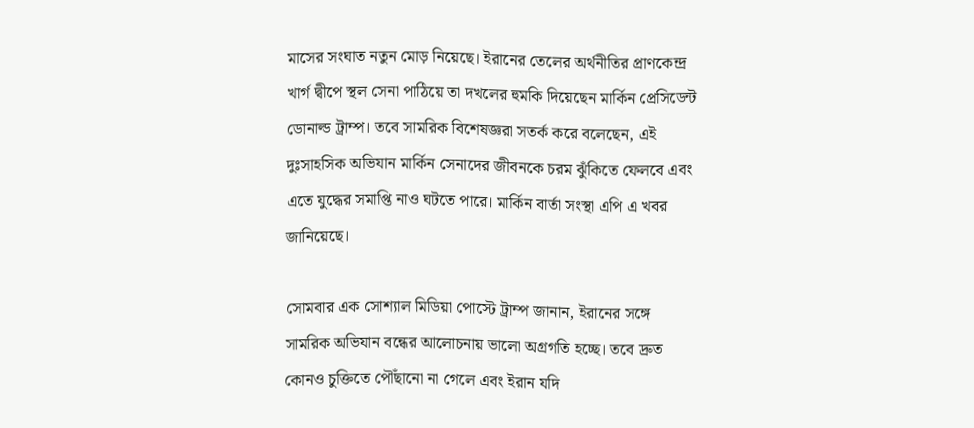মাসের সংঘাত নতুন মোড় নিয়েছে। ইরানের তেলের অর্থনীতির প্রাণকেন্দ্র খার্গ দ্বীপে স্থল সেনা পাঠিয়ে তা দখলের হুমকি দিয়েছেন মার্কিন প্রেসিডেন্ট ডোনাল্ড ট্রাম্প। তবে সামরিক বিশেষজ্ঞরা সতর্ক করে বলেছেন, এই দুঃসাহসিক অভিযান মার্কিন সেনাদের জীবনকে চরম ঝুঁকিতে ফেলবে এবং এতে যুদ্ধের সমাপ্তি নাও ঘটতে পারে। মার্কিন বার্তা সংস্থা এপি এ খবর জানিয়েছে।

সোমবার এক সোশ্যাল মিডিয়া পোস্টে ট্রাম্প জানান, ইরানের সঙ্গে সামরিক অভিযান বন্ধের আলোচনায় ভালো অগ্রগতি হচ্ছে। তবে দ্রুত কোনও চুক্তিতে পৌঁছানো না গেলে এবং ইরান যদি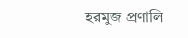হরমুজ প্রণালি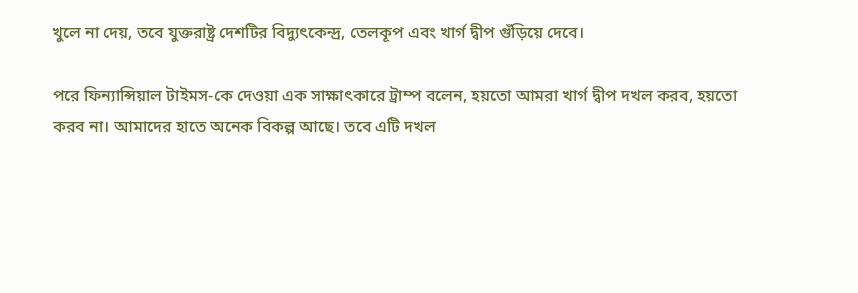খুলে না দেয়, তবে যুক্তরাষ্ট্র দেশটির বিদ্যুৎকেন্দ্র, তেলকূপ এবং খার্গ দ্বীপ গুঁড়িয়ে দেবে।

পরে ফিন্যান্সিয়াল টাইমস-কে দেওয়া এক সাক্ষাৎকারে ট্রাম্প বলেন, হয়তো আমরা খার্গ দ্বীপ দখল করব, হয়তো করব না। আমাদের হাতে অনেক বিকল্প আছে। তবে এটি দখল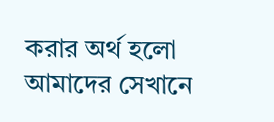করার অর্থ হলো আমাদের সেখানে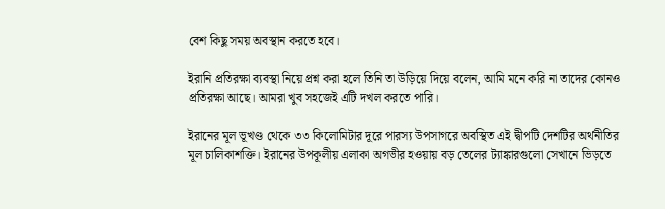বেশ কিছু সময় অবস্থান করতে হবে।

ইরানি প্রতিরক্ষা ব্যবস্থা নিয়ে প্রশ্ন করা হলে তিনি তা উড়িয়ে দিয়ে বলেন, আমি মনে করি না তাদের কোনও প্রতিরক্ষা আছে। আমরা খুব সহজেই এটি দখল করতে পারি।

ইরানের মূল ভূখণ্ড থেকে ৩৩ কিলোমিটার দূরে পারস্য উপসাগরে অবস্থিত এই দ্বীপটি দেশটির অর্থনীতির মূল চালিকাশক্তি। ইরানের উপকূলীয় এলাকা অগভীর হওয়ায় বড় তেলের ট্যাঙ্কারগুলো সেখানে ভিড়তে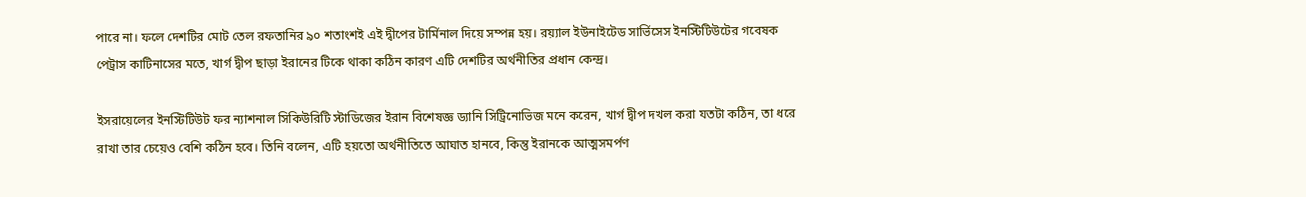পারে না। ফলে দেশটির মোট তেল রফতানির ৯০ শতাংশই এই দ্বীপের টার্মিনাল দিয়ে সম্পন্ন হয়। রয়্যাল ইউনাইটেড সার্ভিসেস ইনস্টিটিউটের গবেষক পেট্রাস কাটিনাসের মতে, খার্গ দ্বীপ ছাড়া ইরানের টিকে থাকা কঠিন কারণ এটি দেশটির অর্থনীতির প্রধান কেন্দ্র।

ইসরায়েলের ইনস্টিটিউট ফর ন্যাশনাল সিকিউরিটি স্টাডিজের ইরান বিশেষজ্ঞ ড্যানি সিট্রিনোভিজ মনে করেন, খার্গ দ্বীপ দখল করা যতটা কঠিন, তা ধরে রাখা তার চেয়েও বেশি কঠিন হবে। তিনি বলেন, এটি হয়তো অর্থনীতিতে আঘাত হানবে, কিন্তু ইরানকে আত্মসমর্পণ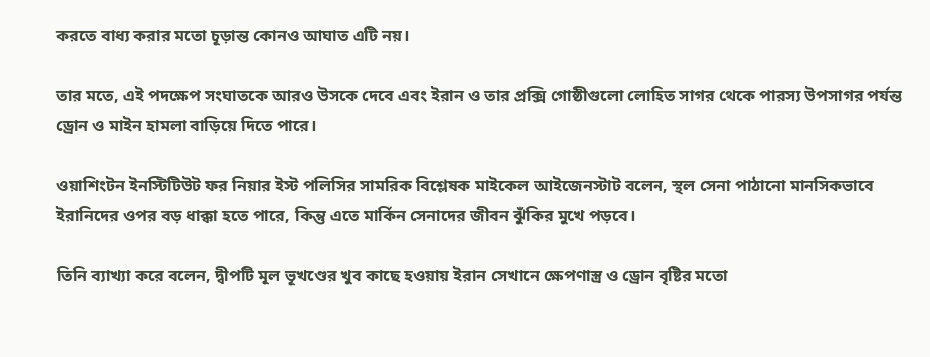করতে বাধ্য করার মতো চূড়ান্ত কোনও আঘাত এটি নয়।

তার মতে, এই পদক্ষেপ সংঘাতকে আরও উসকে দেবে এবং ইরান ও তার প্রক্সি গোষ্ঠীগুলো লোহিত সাগর থেকে পারস্য উপসাগর পর্যন্ত ড্রোন ও মাইন হামলা বাড়িয়ে দিতে পারে।

ওয়াশিংটন ইনস্টিটিউট ফর নিয়ার ইস্ট পলিসির সামরিক বিশ্লেষক মাইকেল আইজেনস্টাট বলেন, স্থল সেনা পাঠানো মানসিকভাবে ইরানিদের ওপর বড় ধাক্কা হতে পারে, কিন্তু এতে মার্কিন সেনাদের জীবন ঝুঁকির মুখে পড়বে।

তিনি ব্যাখ্যা করে বলেন, দ্বীপটি মূল ভূখণ্ডের খুব কাছে হওয়ায় ইরান সেখানে ক্ষেপণাস্ত্র ও ড্রোন বৃষ্টির মতো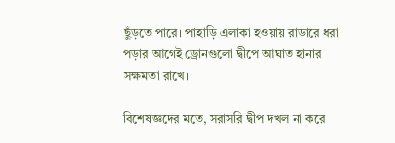ছুঁড়তে পারে। পাহাড়ি এলাকা হওয়ায় রাডারে ধরা পড়ার আগেই ড্রোনগুলো দ্বীপে আঘাত হানার সক্ষমতা রাখে।

বিশেষজ্ঞদের মতে, সরাসরি দ্বীপ দখল না করে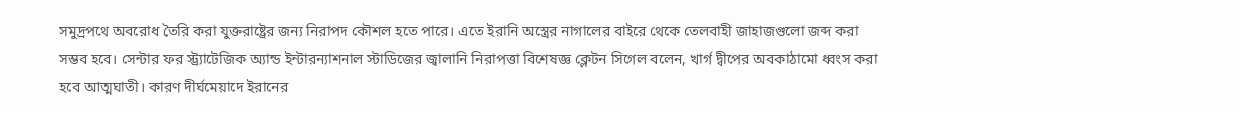সমুদ্রপথে অবরোধ তৈরি করা যুক্তরাষ্ট্রের জন্য নিরাপদ কৌশল হতে পারে। এতে ইরানি অস্ত্রের নাগালের বাইরে থেকে তেলবাহী জাহাজগুলো জব্দ করা সম্ভব হবে। সেন্টার ফর স্ট্র্যাটেজিক অ্যান্ড ইন্টারন্যাশনাল স্টাডিজের জ্বালানি নিরাপত্তা বিশেষজ্ঞ ক্লেটন সিগেল বলেন, খার্গ দ্বীপের অবকাঠামো ধ্বংস করা হবে আত্মঘাতী। কারণ দীর্ঘমেয়াদে ইরানের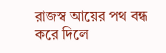রাজস্ব আয়ের পথ বন্ধ করে দিলে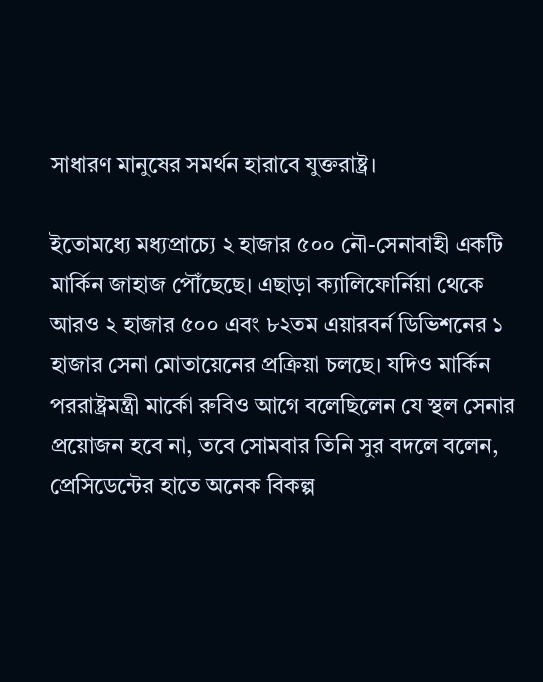সাধারণ মানুষের সমর্থন হারাবে যুক্তরাষ্ট্র।

ইতোমধ্যে মধ্যপ্রাচ্যে ২ হাজার ৫০০ নৌ-সেনাবাহী একটি মার্কিন জাহাজ পৌঁছেছে। এছাড়া ক্যালিফোর্নিয়া থেকে আরও ২ হাজার ৫০০ এবং ৮২তম এয়ারবর্ন ডিভিশনের ১ হাজার সেনা মোতায়েনের প্রক্রিয়া চলছে। যদিও মার্কিন পররাষ্ট্রমন্ত্রী মার্কো রুবিও আগে বলেছিলেন যে স্থল সেনার প্রয়োজন হবে না, তবে সোমবার তিনি সুর বদলে বলেন, প্রেসিডেন্টের হাতে অনেক বিকল্প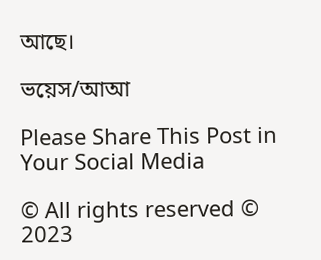আছে।

ভয়েস/আআ

Please Share This Post in Your Social Media

© All rights reserved © 2023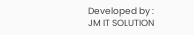Developed by : JM IT SOLUTION